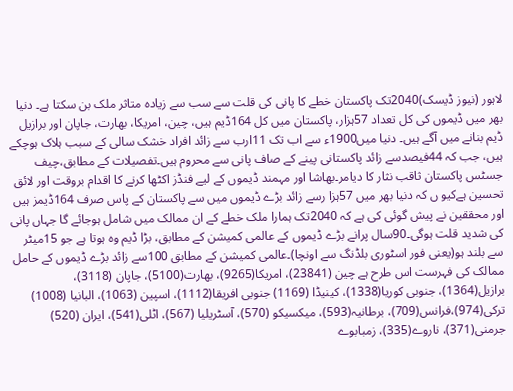لاہور (نیوز ڈیسک)2040تک پاکستان خطے کا پانی کی قلت سے سب سے زیادہ متاثر ملک بن سکتا ہے۔ دنیا بھر میں ڈیموں کی کل تعداد 57ہزار، پاکستان میں کل 164ڈیم ہیں، چین، امریکا، بھارت، جاپان اور برازیل ڈیم بنانے میں آگے ہیں۔ دنیا میں1900ء سے اب تک 11ارب سے زائد افراد خشک سالی کے سبب ہلاک ہوچکے ہیں، جب کہ 44فیصدسے زائد پاکستانی پینے کے صاف پانی سے محروم ہیں۔تفصیلات کے مطابق،چیف جسٹس پاکستان ثاقب نثار کا دیامر۔بھاشا اور مہمند ڈیموں کے لیے فنڈز اکٹھا کرنے کا اقدام بروقت اور لائق تحسین ہےکیو ں کہ دنیا بھر میں 57ہزا رسے زائد بڑے ڈیموں میں سے پاکستان کے پاس صرف 164ڈیمز ہیں اور محققین نے پیش گوئی کی ہے کہ 2040تک ہمارا ملک خطے کے ان ممالک میں شامل ہوجائے گا جہاں پانی کی شدید قلت ہوگی۔90سال پرانے بڑے ڈیموں کے عالمی کمیشن کے مطابق، بڑا ڈیم وہ ہوتا ہے جو 15میٹر سے بلند ہو(یعنی فور اسٹوری بلڈنگ سے اونچا)۔عالمی کمیشن کے مطابق 100سے زائد بڑے ڈیموں کے حامل ممالک کی فہرست اس طرح ہے چین (23841)، امریکا(9265)، بھارت(5100)، جاپان (3118)، برازیل(1364)، جنوبی کوریا(1338)، کینیڈا (1169) جنوبی افریقا(1112)، اسپین (1063)، البانیا (1008) ترکی(974)،فرانس(709)، برطانیہ(593)، میکسیکو (570)، آسٹریلیا (567)، اٹلی(541)، ایران (520) جرمنی(371)، ناروے(335)، زمبابوے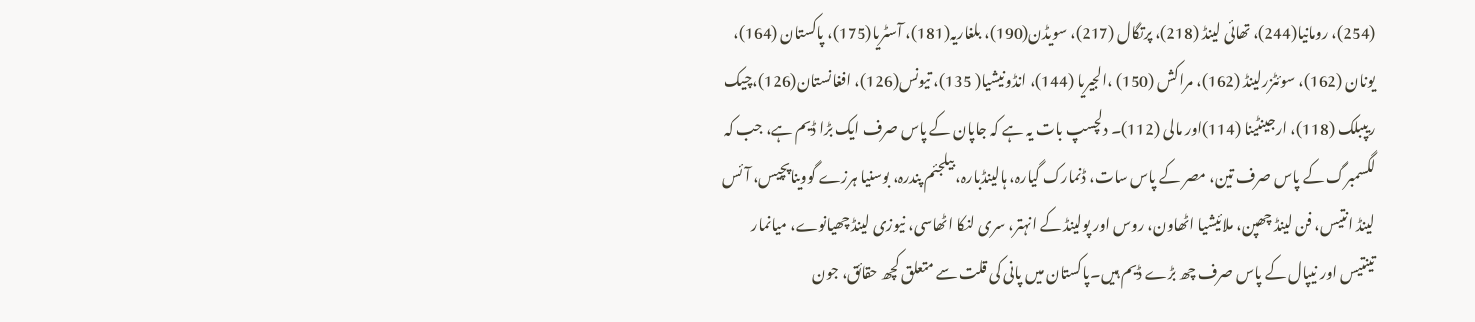(254)، رومانیا(244)، تھائی لینڈ (218)، پرتگال (217)، سویڈن(190)، بلغاریہ(181)، آسٹریا(175)، پاکستان (164)، یونان (162)، سوئٹزرلینڈ (162)، مراکش (150) ،الجیریا (144)، انڈونیشیا( 135)، تیونس(126)، افغانستان(126)،چیک ریپبلک (118)، ارجینٹینا (114)اور مالی (112)۔ دلچسپ بات یہ ہے کہ جاپان کے پاس صرف ایک بڑا ڈیم ہے، جب کہ لگسمبرگ کے پاس صرف تین، مصر کے پاس سات، ڈنمارک گیارہ، ہالینڈبارہ، بیلجئم پندرہ، بوسنیا ہرزے گوویناپچیس، آئس لینڈ انتیس، فن لینڈ چھپن، ملائیشیا اٹھاون، روس اور پولینڈ کے انہتر، سری لنکا اٹھاسی، نیوزی لینڈ چھیانوے، میانمار تینتیس اور نیپال کے پاس صرف چھ بڑے ڈیم ہیں۔پاکستان میں پانی کی قلت سے متعلق کچھ حقائق، جون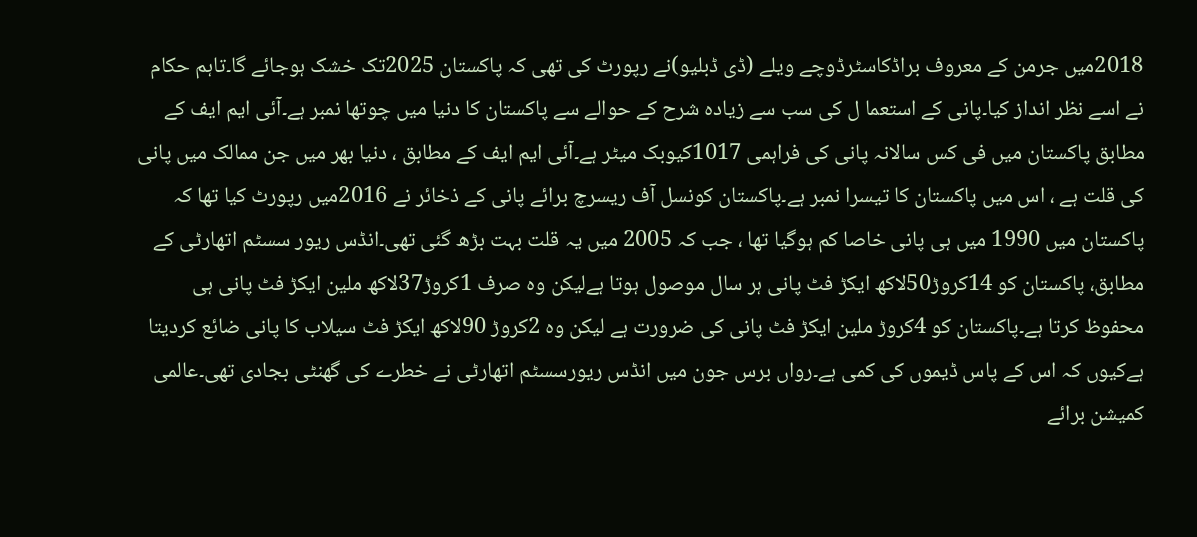2018میں جرمن کے معروف براڈکاسٹرڈوچے ویلے (ڈی ڈبلیو)نے رپورٹ کی تھی کہ پاکستان 2025تک خشک ہوجائے گا۔تاہم حکام نے اسے نظر انداز کیا۔پانی کے استعما ل کی سب سے زیادہ شرح کے حوالے سے پاکستان کا دنیا میں چوتھا نمبر ہے۔آئی ایم ایف کے مطابق پاکستان میں فی کس سالانہ پانی کی فراہمی 1017کیوبک میٹر ہے۔آئی ایم ایف کے مطابق ، دنیا بھر میں جن ممالک میں پانی کی قلت ہے ، اس میں پاکستان کا تیسرا نمبر ہے۔پاکستان کونسل آف ریسرچ برائے پانی کے ذخائر نے 2016میں رپورٹ کیا تھا کہ پاکستان میں 1990 میں ہی پانی خاصا کم ہوگیا تھا ، جب کہ 2005 میں یہ قلت بہت بڑھ گئی تھی۔انڈس ریور سسٹم اتھارٹی کے مطابق، پاکستان کو 14کروڑ50لاکھ ایکڑ فٹ پانی ہر سال موصول ہوتا ہےلیکن وہ صرف 1کروڑ37لاکھ ملین ایکڑ فٹ پانی ہی محفوظ کرتا ہے۔پاکستان کو 4کروڑ ملین ایکڑ فٹ پانی کی ضرورت ہے لیکن وہ 2کروڑ 90لاکھ ایکڑ فٹ سیلاب کا پانی ضائع کردیتا ہےکیوں کہ اس کے پاس ڈیموں کی کمی ہے۔رواں برس جون میں انڈس ریورسسٹم اتھارٹی نے خطرے کی گھنٹی بجادی تھی۔عالمی کمیشن برائے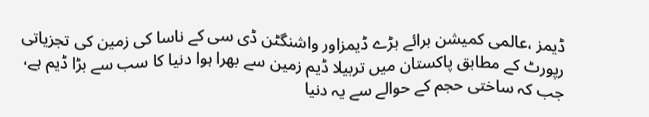ڈیمز ،عالمی کمیشن برائے بڑے ڈیمزاور واشنگٹن ڈی سی کے ناسا کی زمین کی تجزیاتی رپورٹ کے مطابق پاکستان میں تربیلا ڈیم زمین سے بھرا ہوا دنیا کا سب سے بڑا ڈیم ہے، جب کہ ساختی حجم کے حوالے سے یہ دنیا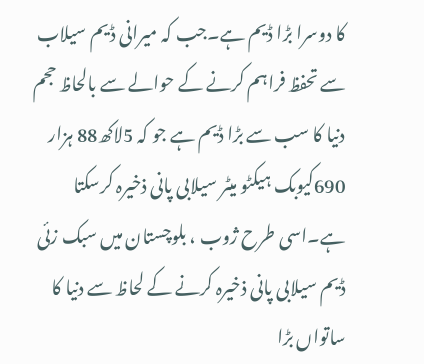کا دوسرا بڑا ڈیم ہے۔جب کہ میرانی ڈیم سیلاب سے تحفظ فراہم کرنے کے حوالے سے بالحاظ حجم دنیا کا سب سے بڑا ڈیم ہے جو کہ 5لاکھ88 ہزار 690کیوبک ہیکٹو میٹر سیلابی پانی ذخیرہ کرسکتا ہے۔اسی طرح ژوب ، بلوچستان میں سبک زئی ڈیم سیلابی پانی ذخیرہ کرنے کے لحاظ سے دنیا کا ساتواں بڑا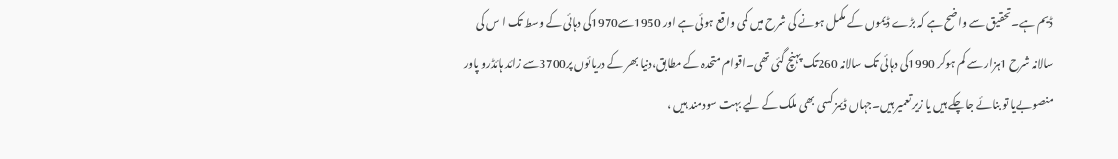ڈیم ہے۔تحقیق سے واضح ہے کہ بڑے ڈیموں کے مکمل ہونے کی شرح میں کمی واقع ہوئی ہے اور 1950سے1970کی دہائی کے وسط تک ا س کی سالانہ شرح 1ہزار سے کم ہوکر 1990کی دہائی تک سالانہ 260تک پہنچ گئی تھی۔اقوام متحدہ کے مطابق،دنیا بھر کے دریائوں پر3700سے زائد ہائڈرو پاور منصوبےیا تو بنائے جاچکے ہیں یا زیر تعمیر ہیں۔جہاں ڈیمز کسی بھی ملک کے لیے بہت سودمند ہیں ،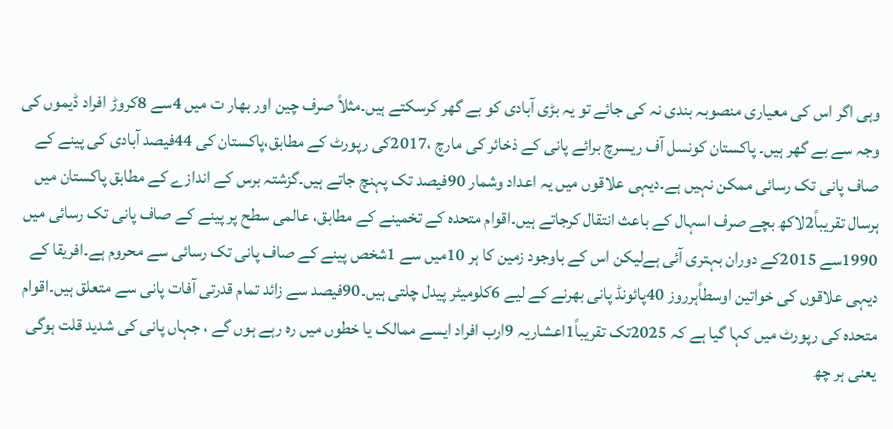وہی اگر اس کی معیاری منصوبہ بندی نہ کی جائے تو یہ بڑی آبادی کو بے گھر کرسکتے ہیں۔مثلاً صرف چین اور بھار ت میں 4سے 8کروڑ افراد ڈیموں کی وجہ سے بے گھر ہیں۔ پاکستان کونسل آف ریسرچ برائے پانی کے ذخائر کی مارچ ،2017کی رپورٹ کے مطابق،پاکستان کی 44فیصد آبادی کی پینے کے صاف پانی تک رسائی ممکن نہیں ہے۔دیہی علاقوں میں یہ اعداد وشمار 90فیصد تک پہنچ جاتے ہیں۔گزشتہ برس کے اندازے کے مطابق پاکستان میں ہرسال تقریباً2لاکھ بچے صرف اسہال کے باعث انتقال کرجاتے ہیں۔اقوام متحدہ کے تخمینے کے مطابق، عالمی سطح پر پینے کے صاف پانی تک رسائی میں 1990سے 2015کے دوران بہتری آئی ہےلیکن اس کے باوجود زمین کا ہر 10میں سے 1شخص پینے کے صاف پانی تک رسائی سے محروم ہے۔افریقا کے دیہی علاقوں کی خواتین اوسطاًہرروز 40پائونڈ پانی بھرنے کے لیے 6کلومیٹر پیدل چلتی ہیں۔90فیصد سے زائد تمام قدرتی آفات پانی سے متعلق ہیں۔اقوام متحدہ کی رپورٹ میں کہا گیا ہے کہ 2025تک تقریباً1اعشاریہ 9ارب افراد ایسے ممالک یا خطوں میں رہ رہے ہوں گے ، جہاں پانی کی شدید قلت ہوگی یعنی ہر چھ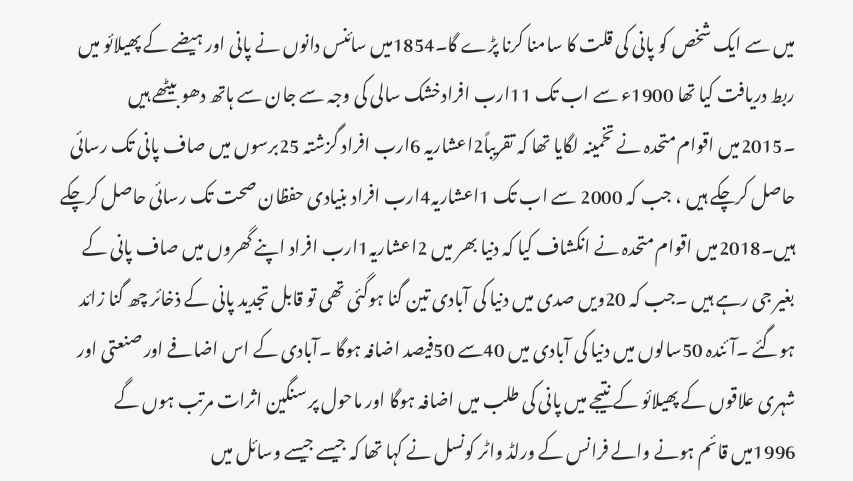میں سے ایک شخص کو پانی کی قلت کا سامنا کرنا پڑے گا۔1854میں سائنس دانوں نے پانی اور ہیضے کے پھیلائو میں ربط دریافت کیا تھا 1900ء سے اب تک 11ارب افرادخشک سالی کی وجہ سے جان سے ہاتھ دھو بیٹھے ہیں ۔2015میں اقوام متحدہ نے تخمینہ لگایا تھا کہ تقریباً2اعشاریہ 6ارب افراد گزشتہ 25برسوں میں صاف پانی تک رسائی حاصل کرچکے ہیں ، جب کہ 2000 سے اب تک 1اعشاریہ4ارب افراد بنیادی حفظان صحت تک رسائی حاصل کرچکے ہیں۔2018میں اقوام متحدہ نے انکشاف کیا کہ دنیا بھر میں 2اعشاریہ1ارب افراد اپنے گھروں میں صاف پانی کے بغیر جی رہے ہیں ۔جب کہ 20ویں صدی میں دنیا کی آبادی تین گنا ہوگئی تھی تو قابل تجدید پانی کے ذخائر چھ گنا زائد ہوگئے ۔آئندہ 50سالوں میں دنیا کی آبادی میں 40سے 50فیصد اضافہ ہوگا ۔آبادی کے اس اضافے اور صنعتی اور شہری علاقوں کے پھیلائو کے نتیجے میں پانی کی طلب میں اضافہ ہوگا اور ماحول پر سنگین اثرات مرتب ہوں گے 1996میں قائم ہونے والے فرانس کے ورلڈ واٹر کونسل نے کہا تھا کہ جیسے جیسے وسائل میں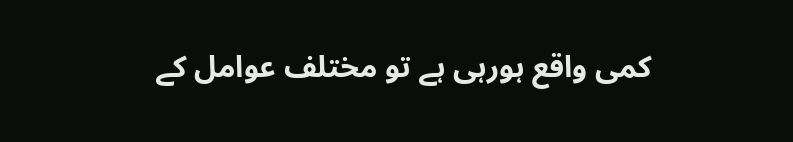کمی واقع ہورہی ہے تو مختلف عوامل کے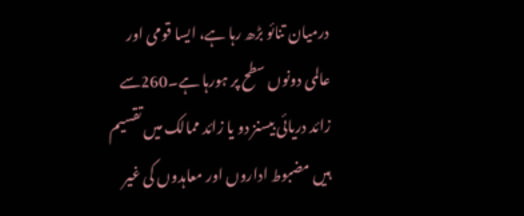درمیان تنائو بڑھ رہا ہے، ایسا قومی اور عالمی دونوں سطح پر ہورہا ہے۔260سے زائد دریائی بیسنز دو یا زائد ممالک میں تقسیم ہیں مضبوط اداروں اور معاہدوں کی غیر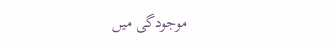موجودگی میں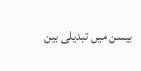بیسن میں تبدیلی بین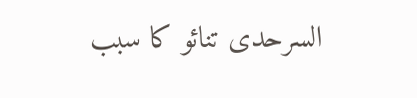السرحدی تنائو کا سبب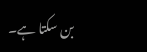بن سکتا ہے۔